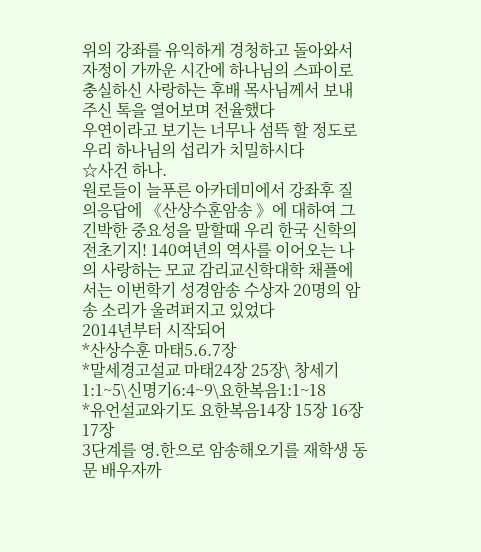위의 강좌를 유익하게 경청하고 돌아와서
자정이 가까운 시간에 하나님의 스파이로 충실하신 사랑하는 후배 목사님께서 보내주신 톡을 열어보며 전율했다
우연이라고 보기는 너무나 섬뜩 할 정도로 우리 하나님의 섭리가 치밀하시다
☆사건 하나.
원로들이 늘푸른 아카데미에서 강좌후 질의응답에 《산상수훈암송 》에 대하여 그 긴박한 중요성을 말할때 우리 한국 신학의 전초기지! 140여년의 역사를 이어오는 나의 사랑하는 모교 감리교신학대학 채플에서는 이번학기 성경암송 수상자 20명의 암송 소리가 울려퍼지고 있었다
2014년부터 시작되어
*산상수훈 마태5.6.7장
*말세경고설교 마태24장 25장\ 창세기1:1~5\신명기6:4~9\요한복음1:1~18
*유언설교와기도 요한복음14장 15장 16장 17장
3단계를 영.한으로 암송해오기를 재학생 동문 배우자까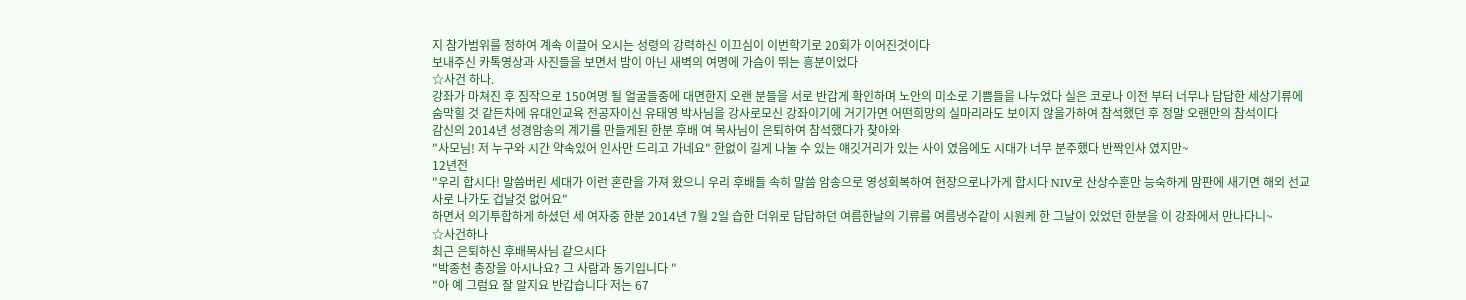지 참가범위를 정하여 계속 이끌어 오시는 성령의 강력하신 이끄심이 이번학기로 20회가 이어진것이다
보내주신 카톡영상과 사진들을 보면서 밤이 아닌 새벽의 여명에 가슴이 뛰는 흥분이었다
☆사건 하나.
강좌가 마쳐진 후 짐작으로 150여명 될 얼굴들중에 대면한지 오랜 분들을 서로 반갑게 확인하며 노안의 미소로 기쁨들을 나누었다 실은 코로나 이전 부터 너무나 답답한 세상기류에 숨막힐 것 같든차에 유대인교육 전공자이신 유태영 박사님을 강사로모신 강좌이기에 거기가면 어떤희망의 실마리라도 보이지 않을가하여 참석했던 후 정말 오랜만의 참석이다
감신의 2014년 성경암송의 계기를 만들게된 한분 후배 여 목사님이 은퇴하여 참석했다가 찾아와
"사모님! 저 누구와 시간 약속있어 인사만 드리고 가네요" 한없이 길게 나눌 수 있는 얘깃거리가 있는 사이 였음에도 시대가 너무 분주했다 반짝인사 였지만~
12년전
"우리 합시다! 말씀버린 세대가 이런 혼란을 가져 왔으니 우리 후배들 속히 말씀 암송으로 영성회복하여 현장으로나가게 합시다 NIV로 산상수훈만 능숙하게 맘판에 새기면 해외 선교사로 나가도 겁날것 없어요"
하면서 의기투합하게 하셨던 세 여자중 한분 2014년 7월 2일 습한 더위로 답답하던 여름한날의 기류를 여름냉수같이 시원케 한 그날이 있었던 한분을 이 강좌에서 만나다니~
☆사건하나
최근 은퇴하신 후배목사님 같으시다
"박종천 총장을 아시나요? 그 사람과 동기입니다 "
"아 예 그럼요 잘 알지요 반갑습니다 저는 67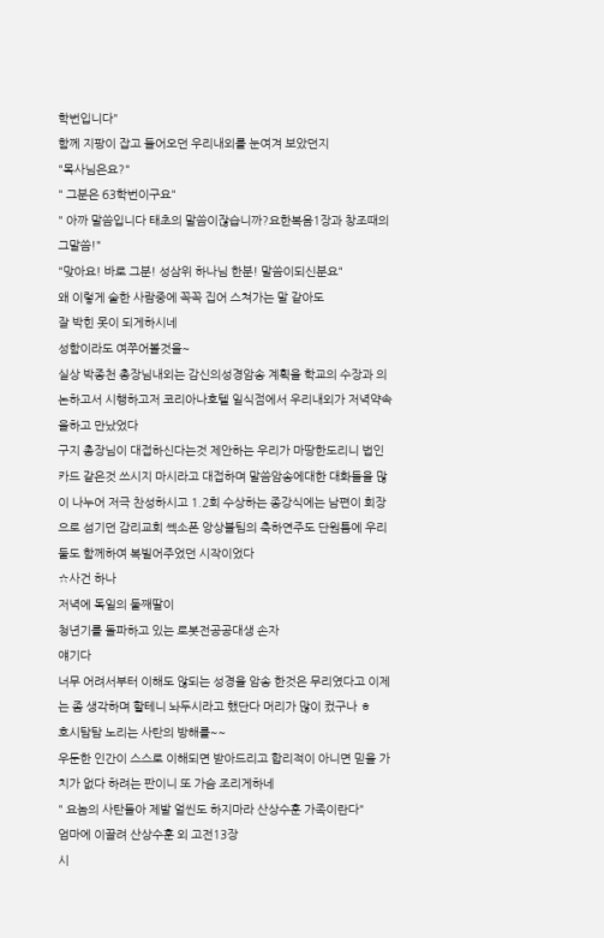학번입니다"
함께 지팡이 잡고 들어오던 우리내외를 눈여겨 보았던지
"목사님은요?"
" 그분은 63학번이구요"
" 아까 말씀입니다 태초의 말씀이잖습니까?요한복음1장과 창조때의 그말씀!"
"맞아요! 바로 그분! 성삼위 하나님 한분! 말씀이되신분요"
왜 이렇게 숱한 사람중에 꼭꼭 집어 스쳐가는 말 같아도
잘 박힌 못이 되게하시네
성함이라도 여쭈어볼것을~
실상 박종천 총장님내외는 감신의성경암송 계획을 학교의 수장과 의논하고서 시행하고저 코리아나호텔 일식점에서 우리내외가 저녁약속을하고 만났었다
구지 총장님이 대접하신다는것 제안하는 우리가 마땅한도리니 법인카드 같은것 쓰시지 마시라고 대접하며 말씀암송에대한 대화들을 많이 나누어 저극 찬성하시고 1.2회 수상하는 종강식에는 남편이 회장으로 섬기던 감리교회 쎅소폰 앙상블팀의 축하연주도 단원틈에 우리둘도 함께하여 복빌어주었던 시작이었다
☆사건 하나
저녁에 독일의 둘째딸이
청년기를 돌파하고 있는 로봇전공공대생 손자
얘기다
너무 어려서부터 이해도 않되는 성경을 암송 한것은 무리였다고 이제는 좀 생각하며 할테니 놔두시라고 했단다 머리가 많이 컸구나 ㅎ
호시탐탐 노리는 사탄의 방해를~~
우둔한 인간이 스스로 이해되면 받아드리고 합리적이 아니면 믿을 가치가 없다 하려는 판이니 또 가슴 조리게하네
" 요놈의 사탄들아 제발 얼씬도 하지마라 산상수훈 가족이란다"
엄마에 이끌려 산상수훈 외 고전13장
시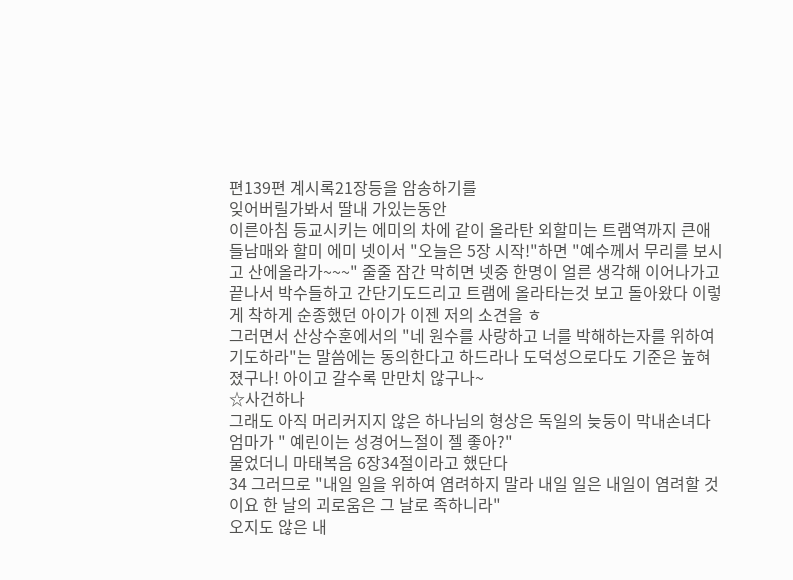편139편 계시록21장등을 암송하기를
잊어버릴가봐서 딸내 가있는동안
이른아침 등교시키는 에미의 차에 같이 올라탄 외할미는 트램역까지 큰애들남매와 할미 에미 넷이서 "오늘은 5장 시작!"하면 "예수께서 무리를 보시고 산에올라가~~~" 줄줄 잠간 막히면 넷중 한명이 얼른 생각해 이어나가고 끝나서 박수들하고 간단기도드리고 트램에 올라타는것 보고 돌아왔다 이렇게 착하게 순종했던 아이가 이젠 저의 소견을 ㅎ
그러면서 산상수훈에서의 "네 원수를 사랑하고 너를 박해하는자를 위하여 기도하라"는 말씀에는 동의한다고 하드라나 도덕성으로다도 기준은 높혀졌구나! 아이고 갈수록 만만치 않구나~
☆사건하나
그래도 아직 머리커지지 않은 하나님의 형상은 독일의 늦둥이 막내손녀다
엄마가 " 예린이는 성경어느절이 젤 좋아?"
물었더니 마태복음 6장34절이라고 했단다
34 그러므로 "내일 일을 위하여 염려하지 말라 내일 일은 내일이 염려할 것이요 한 날의 괴로움은 그 날로 족하니라"
오지도 않은 내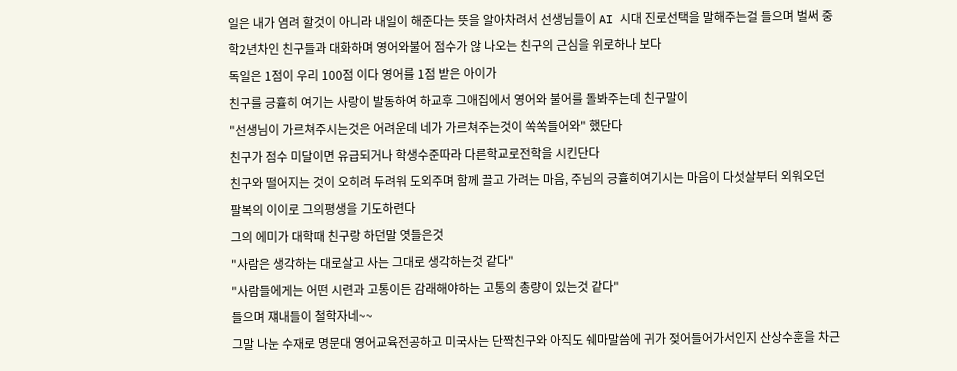일은 내가 염려 할것이 아니라 내일이 해준다는 뜻을 알아차려서 선생님들이 AI 시대 진로선택을 말해주는걸 들으며 벌써 중학2년차인 친구들과 대화하며 영어와불어 점수가 않 나오는 친구의 근심을 위로하나 보다
독일은 1점이 우리 100점 이다 영어를 1점 받은 아이가
친구를 긍휼히 여기는 사랑이 발동하여 하교후 그애집에서 영어와 불어를 돌봐주는데 친구말이
"선생님이 가르쳐주시는것은 어려운데 네가 가르쳐주는것이 쏙쏙들어와" 했단다
친구가 점수 미달이면 유급되거나 학생수준따라 다른학교로전학을 시킨단다
친구와 떨어지는 것이 오히려 두려워 도외주며 함께 끌고 가려는 마음, 주님의 긍휼히여기시는 마음이 다섯살부터 외워오던 팔복의 이이로 그의평생을 기도하련다
그의 에미가 대학때 친구랑 하던말 엿들은것
"사람은 생각하는 대로살고 사는 그대로 생각하는것 같다"
"사람들에게는 어떤 시련과 고통이든 감래해야하는 고통의 총량이 있는것 같다"
들으며 쟤내들이 철학자네~~
그말 나눈 수재로 명문대 영어교육전공하고 미국사는 단짝친구와 아직도 쉐마말씀에 귀가 젖어들어가서인지 산상수훈을 차근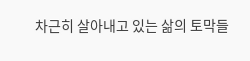차근히 살아내고 있는 삶의 토막들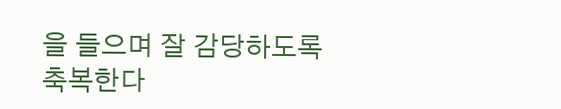을 들으며 잘 감당하도록 축복한다